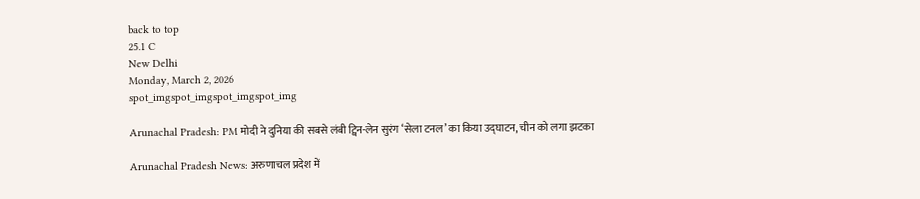back to top
25.1 C
New Delhi
Monday, March 2, 2026
spot_imgspot_imgspot_imgspot_img

Arunachal Pradesh: PM मोदी ने दुनिया की सबसे लंबी ट्विन-लेन सुरंग ‘सेला टनल’ का किया उद्घाटन, चीन को लगा झटका

Arunachal Pradesh News: अरुणाचल प्रदेश में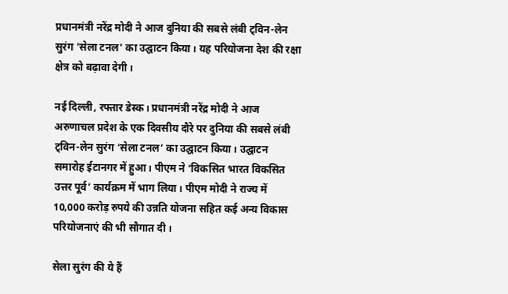प्रधानमंत्री नरेंद्र मोदी ने आज दुनिया की सबसे लंबी ट्विन-लेन सुरंग 'सेला टनल' का उद्घाटन किया। यह परियोजना देश की रक्षा क्षेत्र को बढ़ावा देगी।

नई दिल्ली, रफ्तार डेस्क। प्रधानमंत्री नरेंद्र मोदी ने आज अरुणाचल प्रदेश के एक दिवसीय दौरे पर दुनिया की सबसे लंबी ट्विन-लेन सुरंग ‘सेला टनल’ का उद्घाटन किया। उद्घाटन समारोह ईटानगर में हुआ। पीएम ने ‘विकसित भारत विकसित उत्तर पूर्व’ कार्यक्रम में भाग लिया। पीएम मोदी ने राज्य में 10,000 करोड़ रुपये की उन्नति योजना सहित कई अन्य विकास परियोजनाएं की भी सौगात दी।

सेला सुरंग की ये हैं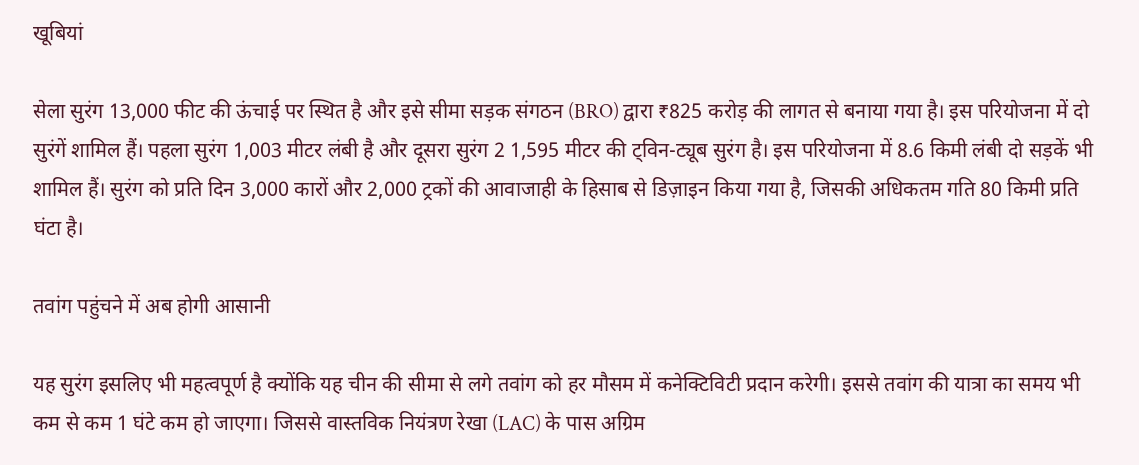खूबियां

सेला सुरंग 13,000 फीट की ऊंचाई पर स्थित है और इसे सीमा सड़क संगठन (BRO) द्वारा ₹825 करोड़ की लागत से बनाया गया है। इस परियोजना में दो सुरंगें शामिल हैं। पहला सुरंग 1,003 मीटर लंबी है और दूसरा सुरंग 2 1,595 मीटर की ट्विन-ट्यूब सुरंग है। इस परियोजना में 8.6 किमी लंबी दो सड़कें भी शामिल हैं। सुरंग को प्रति दिन 3,000 कारों और 2,000 ट्रकों की आवाजाही के हिसाब से डिज़ाइन किया गया है, जिसकी अधिकतम गति 80 किमी प्रति घंटा है।

तवांग पहुंचने में अब होगी आसानी

यह सुरंग इसलिए भी महत्वपूर्ण है क्योंकि यह चीन की सीमा से लगे तवांग को हर मौसम में कनेक्टिविटी प्रदान करेगी। इससे तवांग की यात्रा का समय भी कम से कम 1 घंटे कम हो जाएगा। जिससे वास्तविक नियंत्रण रेखा (LAC) के पास अग्रिम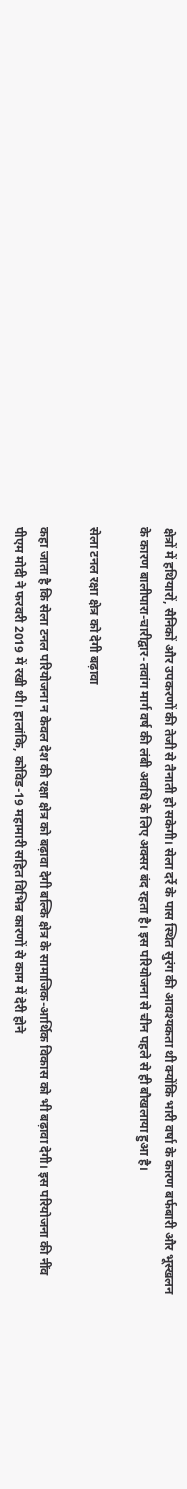क्षेत्रों में हथियारों, सैनिकों और उपकरणों की तेजी से तैनाती हो सकेगी। सेला दर्रे के पास स्थित सुरंग की आवश्यकता थी क्योंकि भारी वर्षा के कारण बर्फबारी और भूस्खलन के कारण बालीपारा-चारीद्वार-तवांग मार्ग वर्ष की लंबी अवधि के लिए अक्सर बंद रहता है। इस परियोजना से चीन पहले से ही बौखलाया हुआ है।

सेला टनल रक्षा क्षेत्र को देगी बढ़ावा

कहा जाता है कि सेला टनल परियोजना न केवल देश की रक्षा क्षेत्र को बढ़ावा देगी बल्कि क्षेत्र के सामाजिक-आर्थिक विकास को भी बढ़ावा देगी। इस परियोजना की नींव पीएम मोदी ने फरवरी 2019 में रखी थी। हालांकि, कोविड-19 महामारी सहित विभिन्न कारणों से काम में देरी होने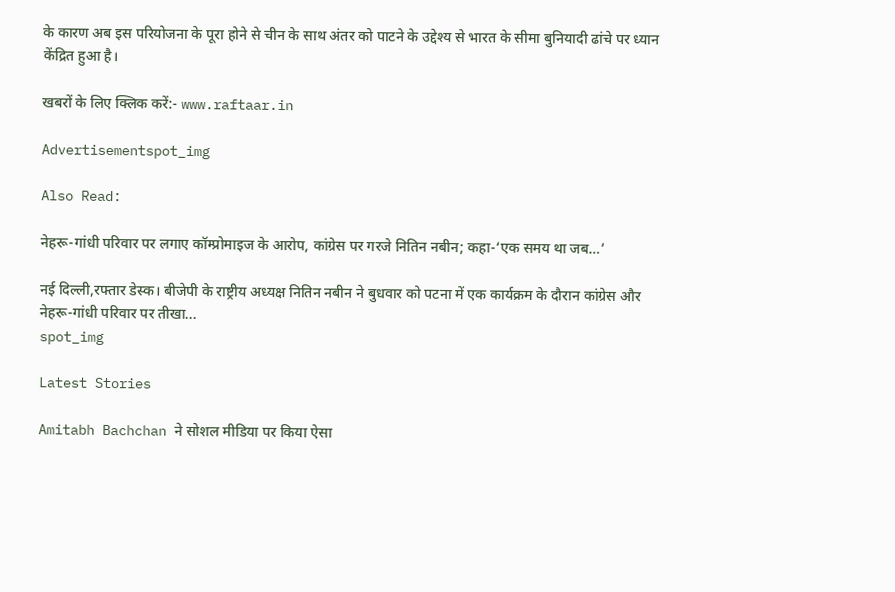के कारण अब इस परियोजना के पूरा होने से चीन के साथ अंतर को पाटने के उद्देश्य से भारत के सीमा बुनियादी ढांचे पर ध्यान केंद्रित हुआ है।

खबरों के लिए क्लिक करें:- www.raftaar.in

Advertisementspot_img

Also Read:

नेहरू-गांधी परिवार पर लगाए कॉम्प्रोमाइज के आरोप, कांग्रेस पर गरजे नितिन नबीन; कहा-‘एक समय था जब…’

नई दिल्ली,रफ्तार डेस्क। बीजेपी के राष्ट्रीय अध्यक्ष नितिन नबीन ने बुधवार को पटना में एक कार्यक्रम के दौरान कांग्रेस और नेहरू-गांधी परिवार पर तीखा...
spot_img

Latest Stories

Amitabh Bachchan ने सोशल मीडिया पर किया ऐसा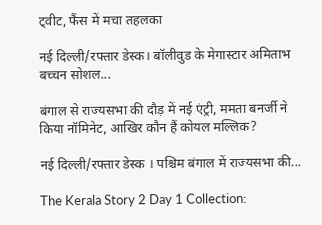ट्वीट, फैंस में मचा तहलका

नई दिल्ली/रफ्तार डेस्क। बॉलीवुड के मेगास्टार अमिताभ बच्चन सोशल...

बंगाल से राज्यसभा की दौड़ में नई एंट्री, ममता बनर्जी ने किया नॉमिनेट, आखिर कौन हैं कोयल मल्लिक?

नई दिल्‍ली/रफ्तार डेस्‍क । पश्चिम बंगाल में राज्यसभा की...

The Kerala Story 2 Day 1 Collection: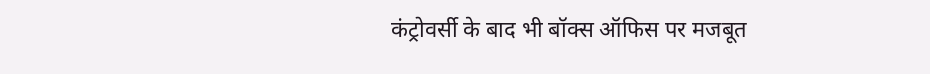कंट्रोवर्सी के बाद भी बॉक्स ऑफिस पर मजबूत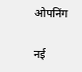ओपनिंग

नई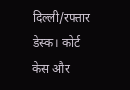दिल्ली/रफ्तार डेस्क। कोर्ट केस और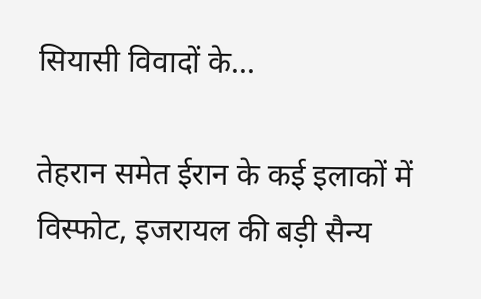सियासी विवादों के...

तेहरान समेत ईरान के कई इलाकों में विस्फोट, इजरायल की बड़ी सैन्य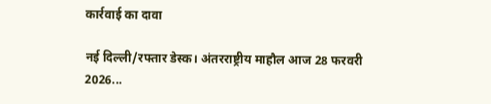कार्रवाई का दावा

नई दिल्ली/रफ्तार डेस्क। अंतरराष्ट्रीय माहौल आज 28 फरवरी 2026...